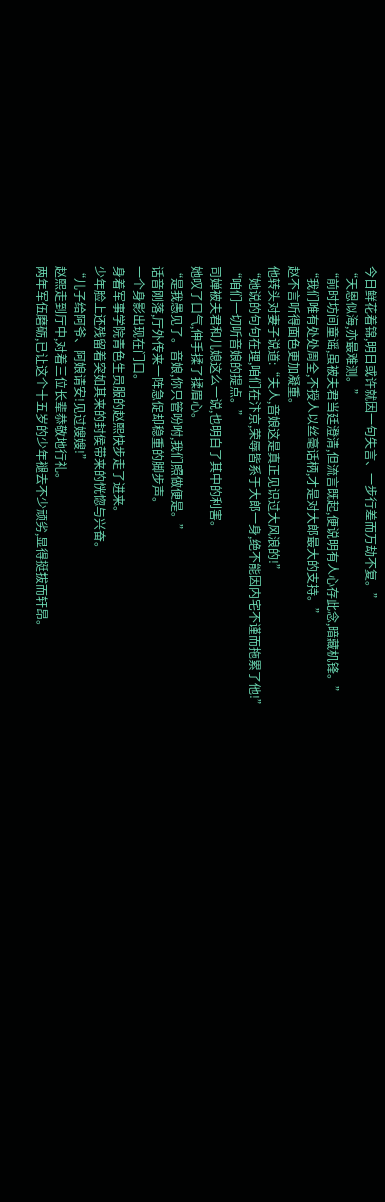今日鲜花着锦,明日或许就因一句失言、一步行差而万劫不复。”
“天恩似海,亦最难测。”
“前时坊间童谣,虽被夫君当廷澄清,但流言既起,便说明有人心存此念,暗藏机锋。”
“我们唯有处处周全,不授人以丝毫话柄,才是对大郎最大的支持。”
赵不言听得面色更加凝重。
他转头对妻子说道:“夫人,音娘这是真正见识过大风浪的!”
“她说的句句在理,咱们在汴京,荣辱皆系于大郎一身,绝不能因内宅不谨而拖累了他!”
“咱们一切听音娘的提点。”
司婵被夫君和儿媳这么一说,也明白了其中的利害。
她叹了口气,伸手揉了揉眉心。
“是我愚见了。音娘,你只管吩咐,我们照做便是。”
话音刚落,厅外传来一阵急促却稳重的脚步声。
一个身影出现在门口。
身着军事学院青色生员服的赵熙快步走了进来。
少年脸上还残留着突如其来的封侯带来的恍惚与兴奋。
“儿子给阿爷、阿娘请安!见过嫂嫂!”
赵熙走到厅中,对着三位长辈恭敬地行礼。
两年军伍磨砺,已让这个十五岁的少年褪去不少顽劣,显得挺拔而轩昂。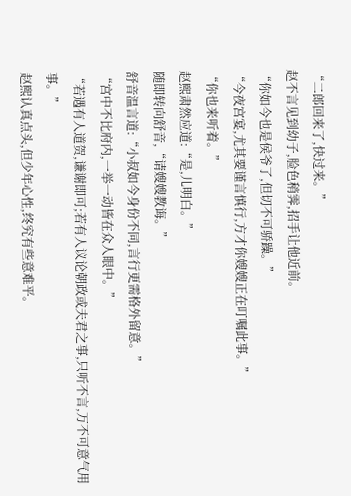“二郎回来了,快过来。”
赵不言见到幼子,脸色稍霁,招手让他近前。
“你如今也是侯爷了,但切不可骄躁。”
“今夜宫宴,尤其要谨言慎行,方才你嫂嫂正在叮嘱此事。”
“你也来听着。”
赵熙肃然应道:“是,儿明白。”
随即转向舒音,“请嫂嫂教诲。”
舒音温言道:“小叔如今身份不同,言行更需格外留意。”
“宫中不比府内,一举一动皆在众人眼中。”
“若遇有人道贺,谦谢即可;若有人议论朝政或夫君之事,只听不言,万不可意气用事。”
赵熙认真点头,但少年心性,终究有些意难平。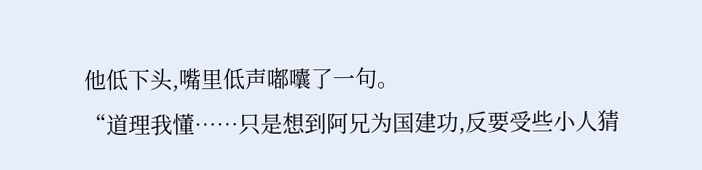他低下头,嘴里低声嘟囔了一句。
“道理我懂……只是想到阿兄为国建功,反要受些小人猜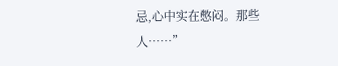忌,心中实在憋闷。那些人……”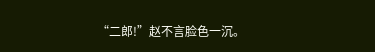“二郎!”赵不言脸色一沉。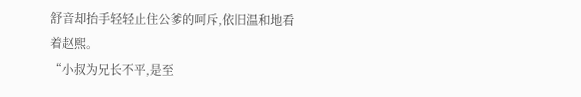舒音却抬手轻轻止住公爹的呵斥,依旧温和地看着赵熙。
“小叔为兄长不平,是至